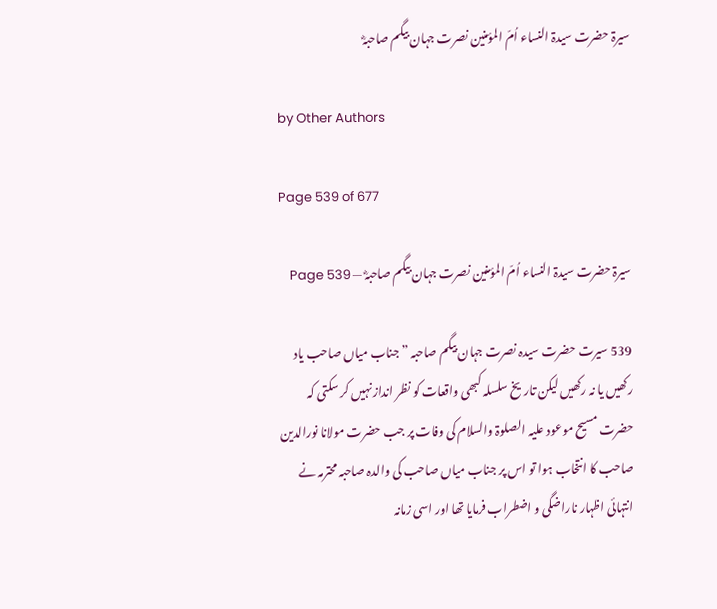سیرۃ حضرت سیدۃ النساء اُمّ المؤمنین نصرت جہان بیگم صاحبہؓ

by Other Authors

Page 539 of 677

سیرۃ حضرت سیدۃ النساء اُمّ المؤمنین نصرت جہان بیگم صاحبہؓ — Page 539

539 سیرت حضرت سیدہ نصرت جہان بیگم صاحبہ ” جناب میاں صاحب یاد رکھیں یا نہ رکھیں لیکن تاریخ سلسلہ کبھی واقعات کو نظر انداز نہیں کر سکتی کہ حضرت مسیح موعود علیہ الصلوۃ والسلام کی وفات پر جب حضرت مولانا نورالدین صاحب کا انتخاب ہوا تو اس پر جناب میاں صاحب کی والدہ صاحبہ محترمہ نے انتہائی اظہار ناراضگی و اضطراب فرمایا تھا اور اسی زمانہ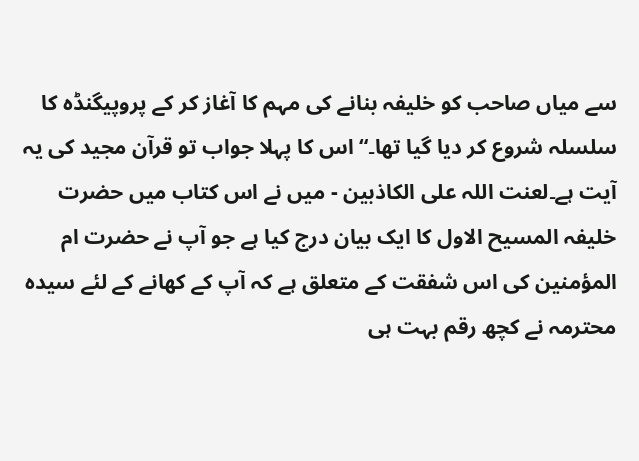سے میاں صاحب کو خلیفہ بنانے کی مہم کا آغاز کر کے پروپیگنڈہ کا سلسلہ شروع کر دیا گیا تھا۔“ اس کا پہلا جواب تو قرآن مجید کی یہ آیت ہے۔لعنت اللہ علی الکاذبین - میں نے اس کتاب میں حضرت خلیفہ المسیح الاول کا ایک بیان درج کیا ہے جو آپ نے حضرت ام المؤمنین کی اس شفقت کے متعلق ہے کہ آپ کے کھانے کے لئے سیدہ محترمہ نے کچھ رقم بہت ہی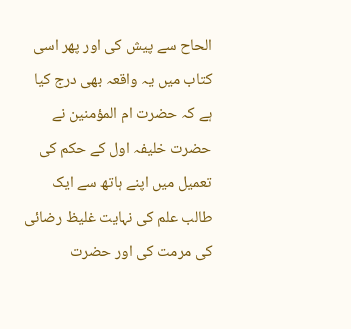الحاح سے پیش کی اور پھر اسی کتاب میں یہ واقعہ بھی درج کیا ہے کہ حضرت ام المؤمنین نے حضرت خلیفہ اول کے حکم کی تعمیل میں اپنے ہاتھ سے ایک طالب علم کی نہایت غلیظ رضائی کی مرمت کی اور حضرت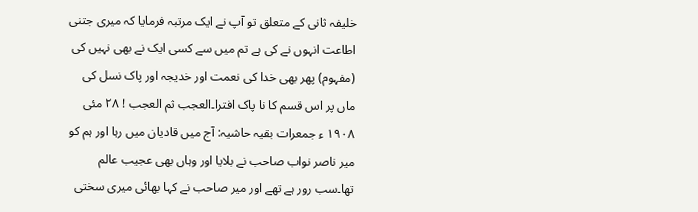خلیفہ ثانی کے متعلق تو آپ نے ایک مرتبہ فرمایا کہ میری جتنی اطاعت انہوں نے کی ہے تم میں سے کسی ایک نے بھی نہیں کی (مفہوم) پھر بھی خدا کی نعمت اور خدیجہ اور پاک نسل کی ماں پر اس قسم کا نا پاک افترا۔العجب ثم العجب ! ۲۸ مئی ۱۹۰۸ ء جمعرات بقیہ حاشیہ: آج میں قادیان میں رہا اور ہم کو میر ناصر نواب صاحب نے بلایا اور وہاں بھی عجیب عالم تھا۔سب رور ہے تھے اور میر صاحب نے کہا بھائی میری سختی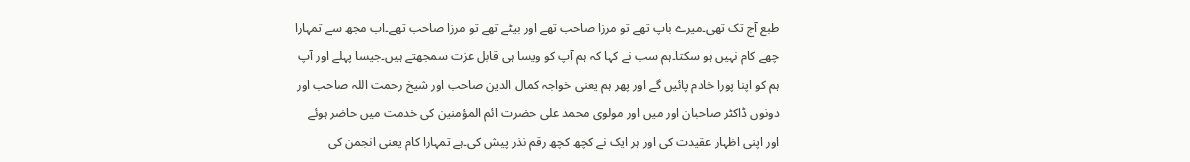طبع آج تک تھی۔میرے باپ تھے تو مرزا صاحب تھے اور بیٹے تھے تو مرزا صاحب تھے۔اب مجھ سے تمہارا چھے کام نہیں ہو سکتا۔ہم سب نے کہا کہ ہم آپ کو ویسا ہی قابل عزت سمجھتے ہیں۔جیسا پہلے اور آپ ہم کو اپنا پورا خادم پائیں گے اور پھر ہم یعنی خواجہ کمال الدین صاحب اور شیخ رحمت اللہ صاحب اور دونوں ڈاکٹر صاحبان اور میں اور مولوی محمد علی حضرت ائم المؤمنین کی خدمت میں حاضر ہوئے اور اپنی اظہار عقیدت کی اور ہر ایک نے کچھ کچھ رقم نذر پیش کی۔ہے تمہارا کام یعنی انجمن کی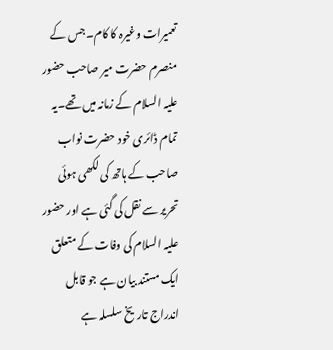تعمیرات وغیرہ کا کام۔جس کے منصرم حضرت میر صاحب حضور علیہ السلام کے زمانہ میں تھے۔یہ تمام ڈائری خود حضرت نواب صاحب کے ہاتھ کی لکھی ہوئی تحریر سے نقل کی گئی ہے اور حضور علیہ السلام کی وفات کے متعلق ایک مستند بیان ہے جو قابل اندراج تاریخ سلسلہ ہے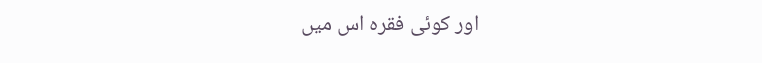اور کوئی فقرہ اس میں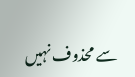سے محذوف نہیں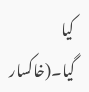کیا گیا۔(خاکسار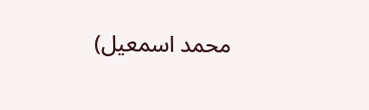محمد اسمعیل)